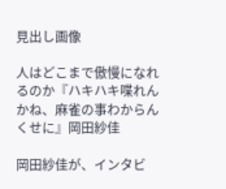見出し画像

人はどこまで傲慢になれるのか『ハキハキ喋れんかね、麻雀の事わからんくせに』岡田紗佳

岡田紗佳が、インタビ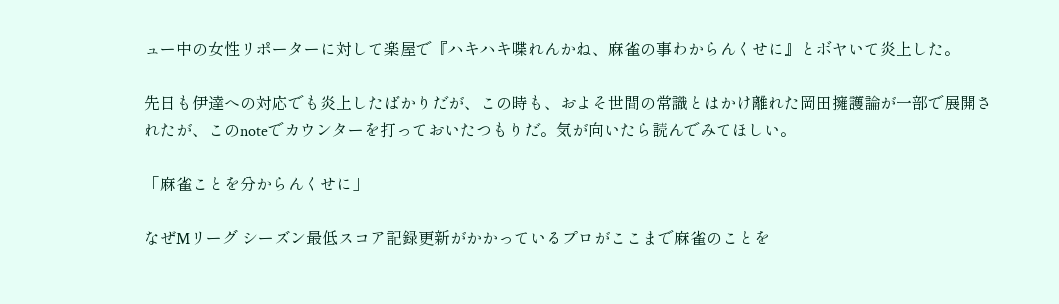ュー中の女性リポーターに対して楽屋で『ハキハキ喋れんかね、麻雀の事わからんくせに』とボヤいて炎上した。

先日も伊達への対応でも炎上したばかりだが、この時も、およそ世間の常識とはかけ離れた岡田擁護論が一部で展開されたが、このnoteでカウンターを打っておいたつもりだ。気が向いたら読んでみてほしい。

「麻雀ことを分からんくせに」

なぜMリーグ シーズン最低スコア記録更新がかかっているプロがここまで麻雀のことを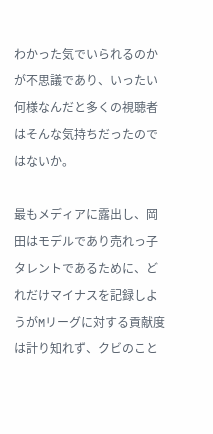わかった気でいられるのかが不思議であり、いったい何様なんだと多くの視聴者はそんな気持ちだったのではないか。

最もメディアに露出し、岡田はモデルであり売れっ子タレントであるために、どれだけマイナスを記録しようがMリーグに対する貢献度は計り知れず、クビのこと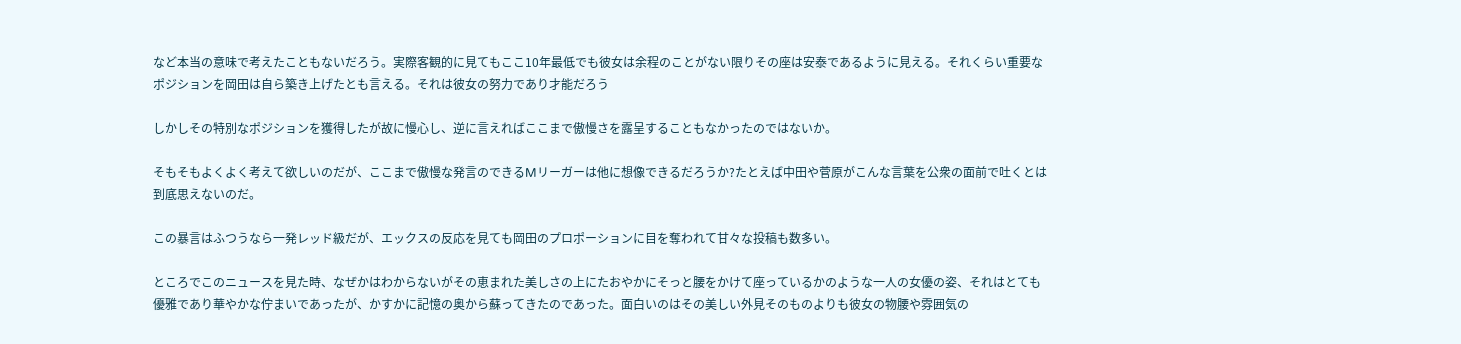など本当の意味で考えたこともないだろう。実際客観的に見てもここ10年最低でも彼女は余程のことがない限りその座は安泰であるように見える。それくらい重要なポジションを岡田は自ら築き上げたとも言える。それは彼女の努力であり才能だろう

しかしその特別なポジションを獲得したが故に慢心し、逆に言えればここまで傲慢さを露呈することもなかったのではないか。

そもそもよくよく考えて欲しいのだが、ここまで傲慢な発言のできるMリーガーは他に想像できるだろうか?たとえば中田や菅原がこんな言葉を公衆の面前で吐くとは到底思えないのだ。

この暴言はふつうなら一発レッド級だが、エックスの反応を見ても岡田のプロポーションに目を奪われて甘々な投稿も数多い。

ところでこのニュースを見た時、なぜかはわからないがその恵まれた美しさの上にたおやかにそっと腰をかけて座っているかのような一人の女優の姿、それはとても優雅であり華やかな佇まいであったが、かすかに記憶の奥から蘇ってきたのであった。面白いのはその美しい外見そのものよりも彼女の物腰や雰囲気の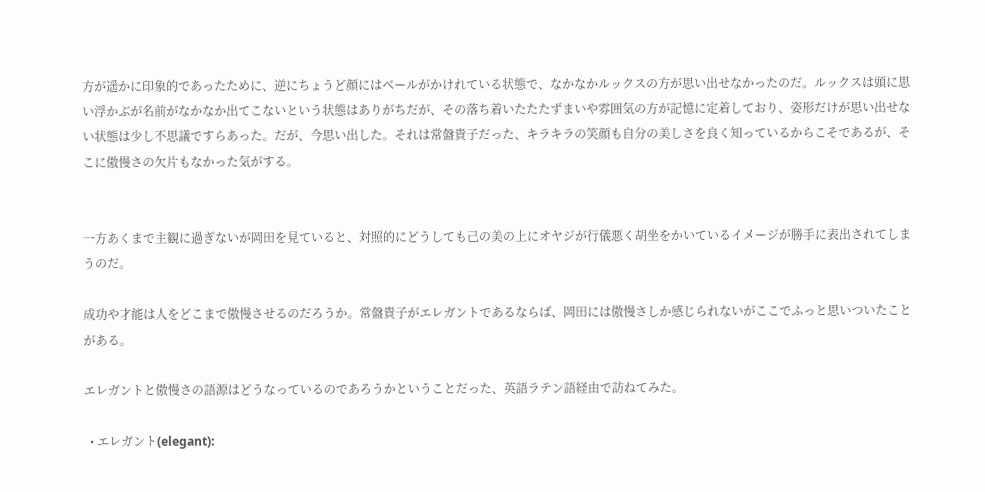方が遥かに印象的であったために、逆にちょうど顔にはベールがかけれている状態で、なかなかルックスの方が思い出せなかったのだ。ルックスは頭に思い浮かぶが名前がなかなか出てこないという状態はありがちだが、その落ち着いたたたずまいや雰囲気の方が記憶に定着しており、姿形だけが思い出せない状態は少し不思議ですらあった。だが、今思い出した。それは常盤貴子だった、キラキラの笑顔も自分の美しさを良く知っているからこそであるが、そこに傲慢さの欠片もなかった気がする。


一方あくまで主観に過ぎないが岡田を見ていると、対照的にどうしても己の美の上にオヤジが行儀悪く胡坐をかいているイメージが勝手に表出されてしまうのだ。

成功や才能は人をどこまで傲慢させるのだろうか。常盤貴子がエレガントであるならば、岡田には傲慢さしか感じられないがここでふっと思いついたことがある。

エレガントと傲慢さの語源はどうなっているのであろうかということだった、英語ラテン語経由で訪ねてみた。

  • エレガント(elegant):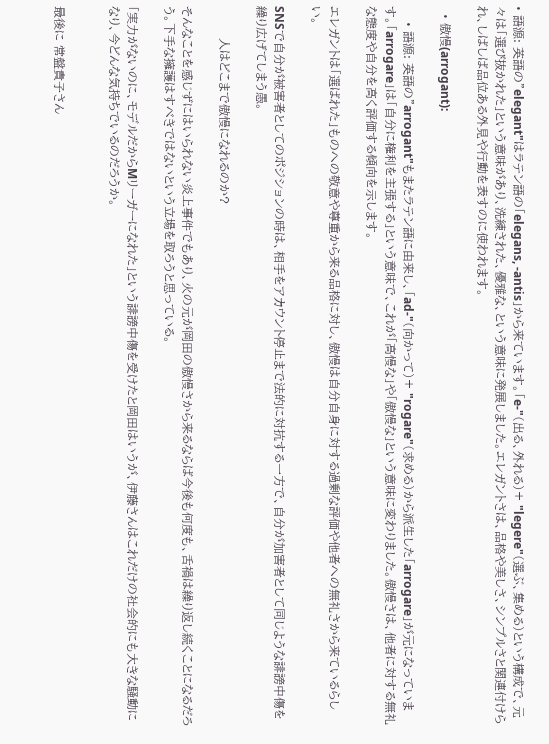• 語源: 英語の"elegant"はラテン語の「elegans, -antis」から来ています。「e-"(出る、外れる)+ "legere"(選ぶ、集める)という構成で、元々は「選び抜かれた」という意味があり、洗練された、優雅な、という意味に発展しました。エレガントさは、品格や美しさ、シンプルさと関連付けられ、しばしば品位ある外見や行動を表すのに使われます。

  • 傲慢(arrogant):

    • 語源: 英語の"arrogant"もまたラテン語に由来し、「ad-"(向かって)+ "rogare"(求める)から派生した「arrogare」が元になっています。「arrogare」は「自分に権利を主張する」という意味で、これが「高慢な」や「傲慢な」という意味に変わりました。傲慢さは、他者に対する無礼な態度や自分を高く評価する傾向を示します。

エレガントは「選ばれた」ものへの敬意や尊重から来る品格に対し、傲慢は自分自身に対する過剰な評価や他者への無礼さから来ているらしい。

SNSで自分が被害者としてのポジションの時は、相手をアカウント停止まで法的に対抗する一方で、自分が加害者として同じような誹謗中傷を繰り広げてしまう愚。

        人はどこまで傲慢になれるのか?

そんなことを感じずにはいられない炎上事件でもあり、火の元が岡田の傲慢さから来るならば今後も何度も、舌禍は繰り返し続くことになるだろう。下手な擁護はすべきではないという立場を取ろうと思っている。

「実力がないのに、モデルだからMリーガーになれた」という誹謗中傷を受けたと岡田はいうが、伊藤さんはこれだけの社会的にも大きな騒動になり、今どんな気持ちでいるのだろうか。


最後に 常盤貴子さん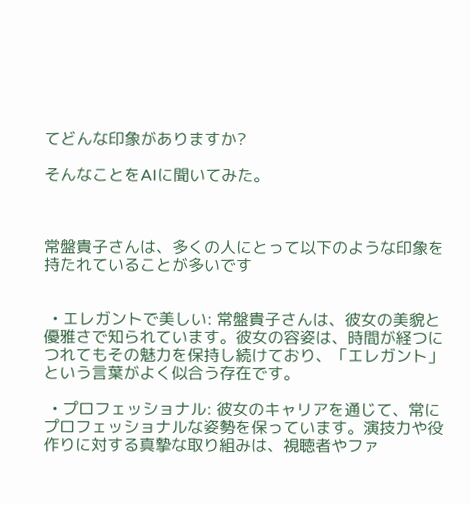てどんな印象がありますか?

そんなことをAIに聞いてみた。



常盤貴子さんは、多くの人にとって以下のような印象を持たれていることが多いです


  • エレガントで美しい: 常盤貴子さんは、彼女の美貌と優雅さで知られています。彼女の容姿は、時間が経つにつれてもその魅力を保持し続けており、「エレガント」という言葉がよく似合う存在です。

  • プロフェッショナル: 彼女のキャリアを通じて、常にプロフェッショナルな姿勢を保っています。演技力や役作りに対する真摯な取り組みは、視聴者やファ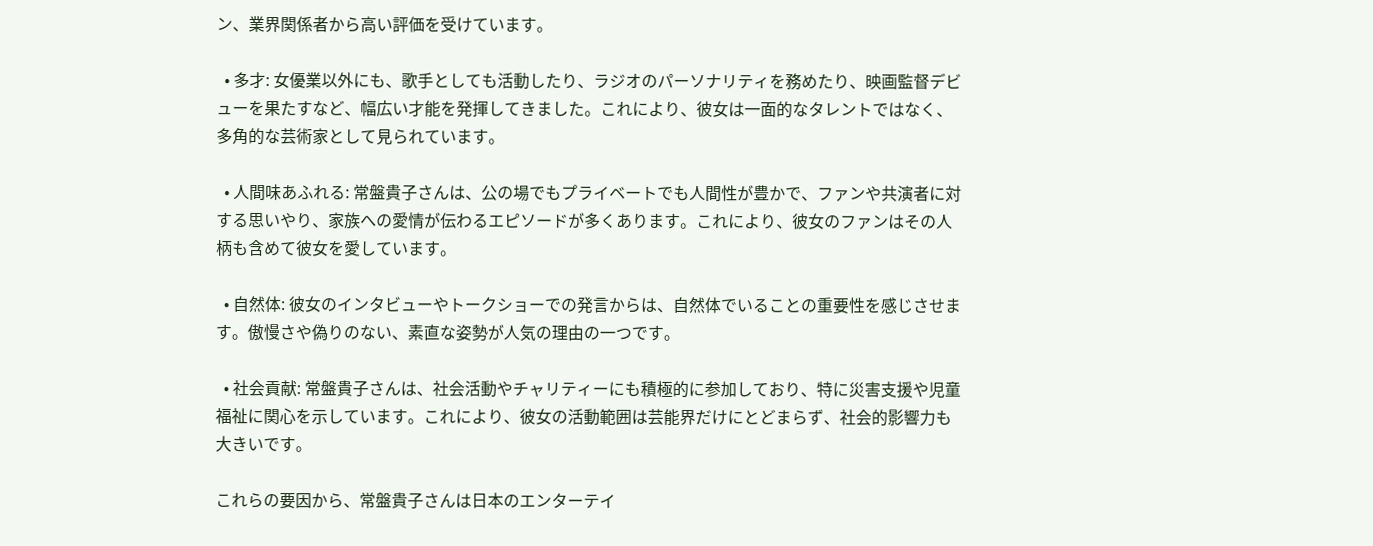ン、業界関係者から高い評価を受けています。

  • 多才: 女優業以外にも、歌手としても活動したり、ラジオのパーソナリティを務めたり、映画監督デビューを果たすなど、幅広い才能を発揮してきました。これにより、彼女は一面的なタレントではなく、多角的な芸術家として見られています。

  • 人間味あふれる: 常盤貴子さんは、公の場でもプライベートでも人間性が豊かで、ファンや共演者に対する思いやり、家族への愛情が伝わるエピソードが多くあります。これにより、彼女のファンはその人柄も含めて彼女を愛しています。

  • 自然体: 彼女のインタビューやトークショーでの発言からは、自然体でいることの重要性を感じさせます。傲慢さや偽りのない、素直な姿勢が人気の理由の一つです。

  • 社会貢献: 常盤貴子さんは、社会活動やチャリティーにも積極的に参加しており、特に災害支援や児童福祉に関心を示しています。これにより、彼女の活動範囲は芸能界だけにとどまらず、社会的影響力も大きいです。

これらの要因から、常盤貴子さんは日本のエンターテイ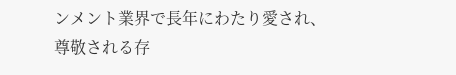ンメント業界で長年にわたり愛され、尊敬される存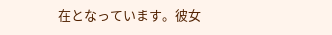在となっています。彼女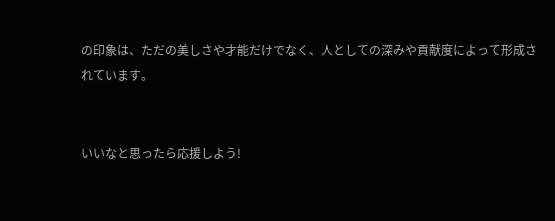の印象は、ただの美しさや才能だけでなく、人としての深みや貢献度によって形成されています。


いいなと思ったら応援しよう!